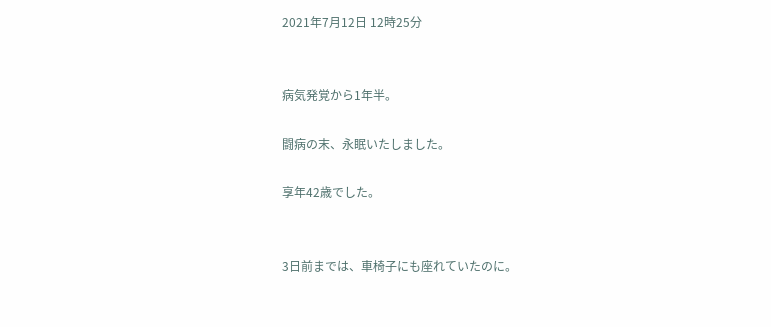2021年7月12日 12時25分


病気発覚から1年半。

闘病の末、永眠いたしました。

享年42歳でした。


3日前までは、車椅子にも座れていたのに。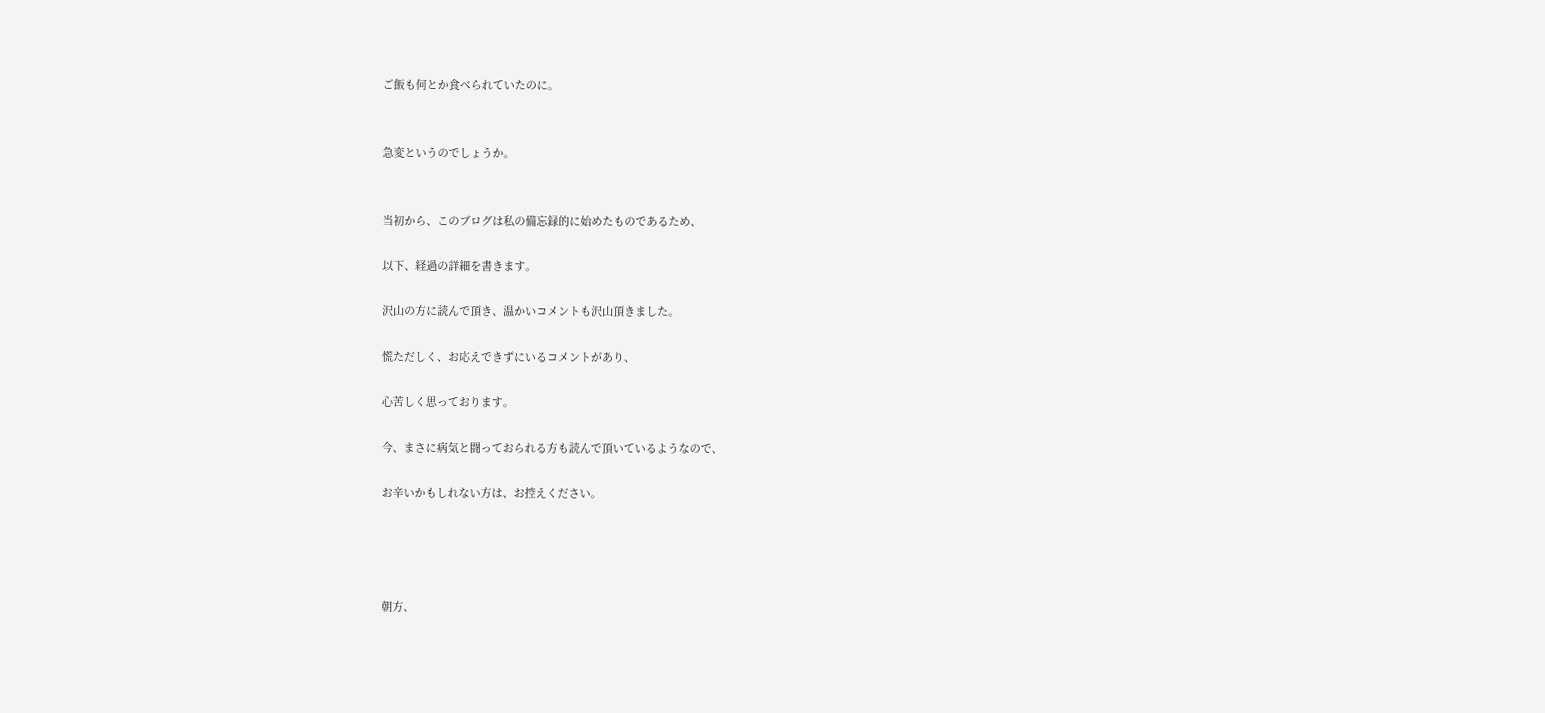ご飯も何とか食べられていたのに。


急変というのでしょうか。


当初から、このブログは私の備忘録的に始めたものであるため、

以下、経過の詳細を書きます。

沢山の方に読んで頂き、温かいコメントも沢山頂きました。

慌ただしく、お応えできずにいるコメントがあり、

心苦しく思っております。

今、まさに病気と闘っておられる方も読んで頂いているようなので、

お辛いかもしれない方は、お控えください。




朝方、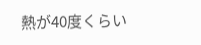熱が40度くらい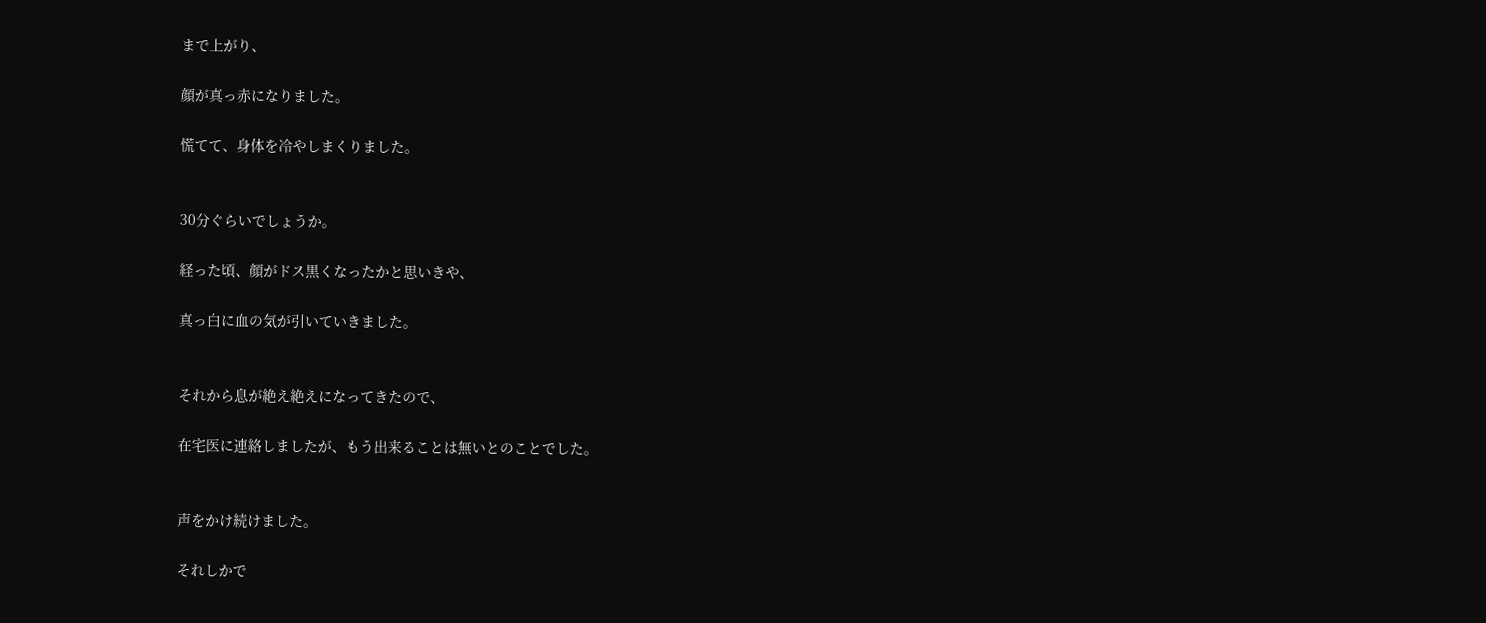まで上がり、

顔が真っ赤になりました。

慌てて、身体を冷やしまくりました。


30分ぐらいでしょうか。

経った頃、顔がドス黒くなったかと思いきや、

真っ白に血の気が引いていきました。


それから息が絶え絶えになってきたので、

在宅医に連絡しましたが、もう出来ることは無いとのことでした。


声をかけ続けました。

それしかで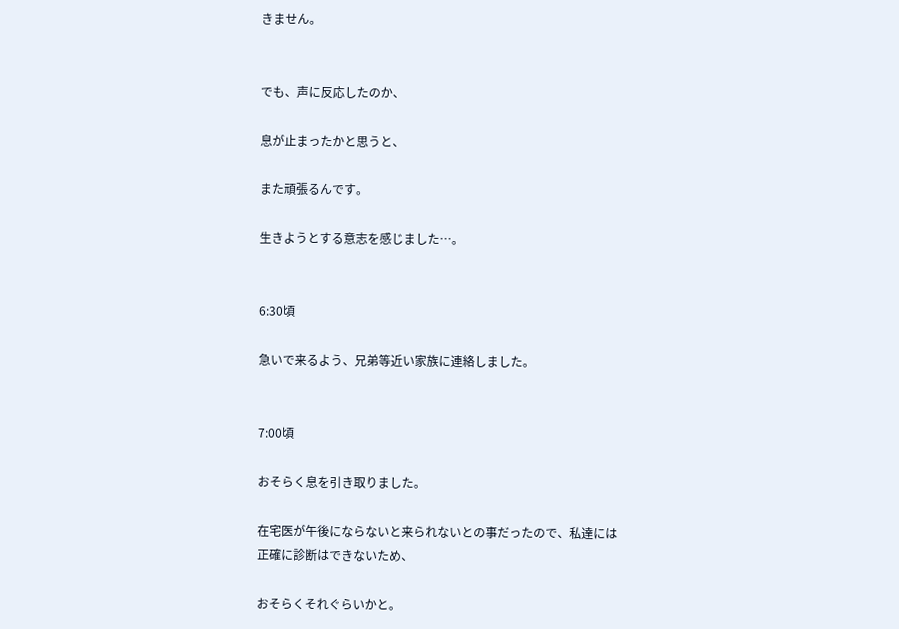きません。


でも、声に反応したのか、

息が止まったかと思うと、

また頑張るんです。

生きようとする意志を感じました…。


6:30頃

急いで来るよう、兄弟等近い家族に連絡しました。


7:00頃

おそらく息を引き取りました。

在宅医が午後にならないと来られないとの事だったので、私達には正確に診断はできないため、

おそらくそれぐらいかと。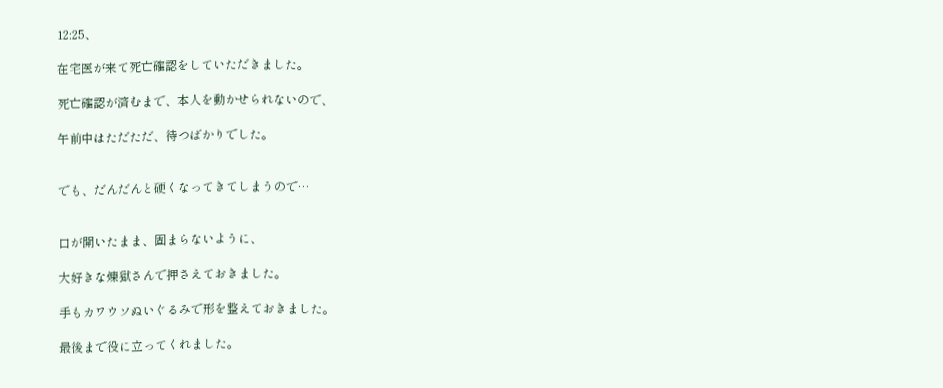12:25、

在宅医が来て死亡確認をしていただきました。

死亡確認が済むまで、本人を動かせられないので、

午前中はただただ、待つばかりでした。


でも、だんだんと硬くなってきてしまうので…


口が開いたまま、固まらないように、

大好きな煉獄さんで押さえておきました。

手もカワウソぬいぐるみで形を整えておきました。

最後まで役に立ってくれました。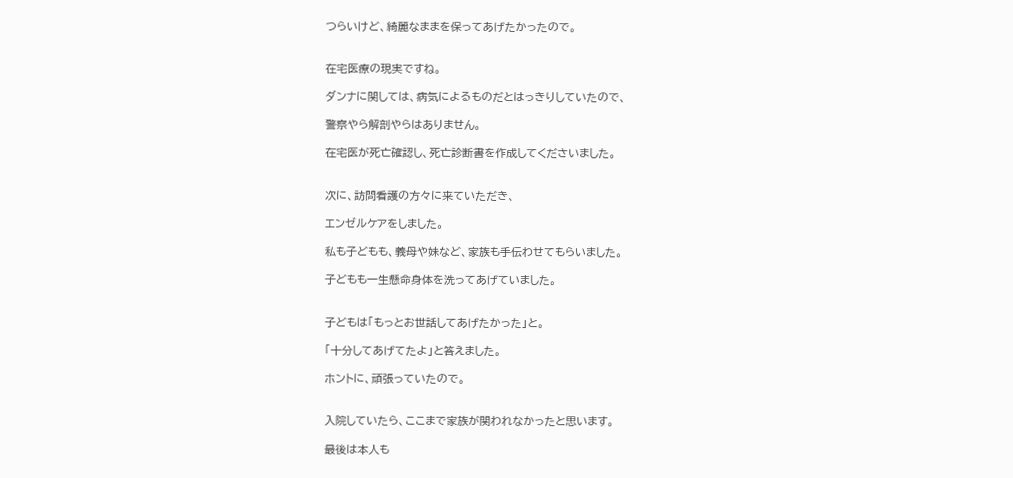つらいけど、綺麗なままを保ってあげたかったので。


在宅医療の現実ですね。

ダンナに関しては、病気によるものだとはっきりしていたので、

警察やら解剖やらはありません。

在宅医が死亡確認し、死亡診断書を作成してくださいました。


次に、訪問看護の方々に来ていただき、

エンゼルケアをしました。

私も子どもも、義母や妹など、家族も手伝わせてもらいました。

子どもも一生懸命身体を洗ってあげていました。


子どもは「もっとお世話してあげたかった」と。

「十分してあげてたよ」と答えました。

ホントに、頑張っていたので。


入院していたら、ここまで家族が関われなかったと思います。

最後は本人も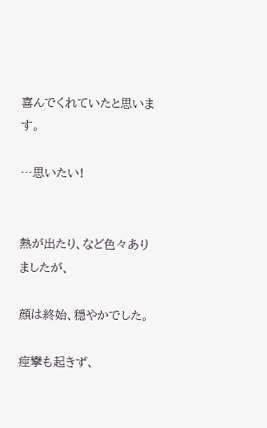喜んでくれていたと思います。

…思いたい!


熱が出たり、など色々ありましたが、

顔は終始、穏やかでした。

痙攣も起きず、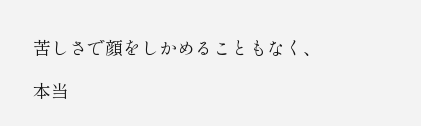苦しさで顔をしかめることもなく、

本当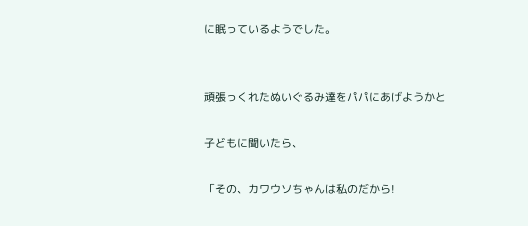に眠っているようでした。


頑張っくれたぬいぐるみ達をパパにあげようかと

子どもに聞いたら、

「その、カワウソちゃんは私のだから!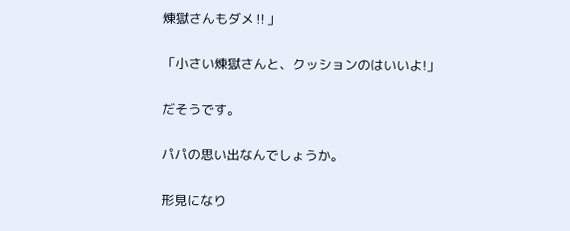煉獄さんもダメ‼」

「小さい煉獄さんと、クッションのはいいよ!」

だそうです。

パパの思い出なんでしょうか。

形見になり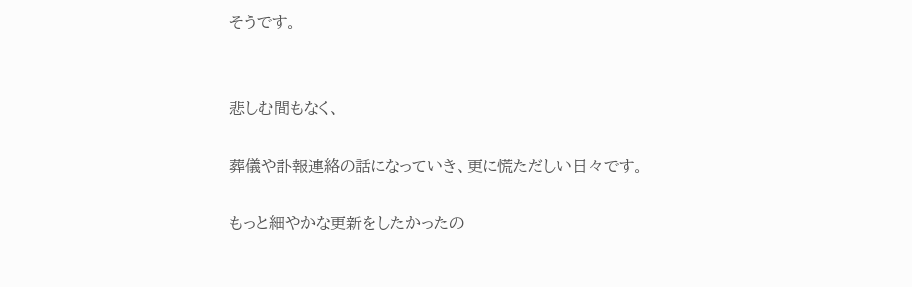そうです。


悲しむ間もなく、

葬儀や訃報連絡の話になっていき、更に慌ただしい日々です。

もっと細やかな更新をしたかったの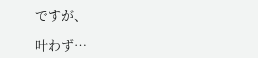ですが、

叶わず…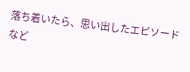落ち着いたら、思い出したエピソードなど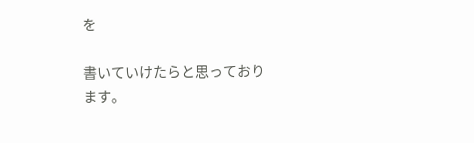を

書いていけたらと思っております。